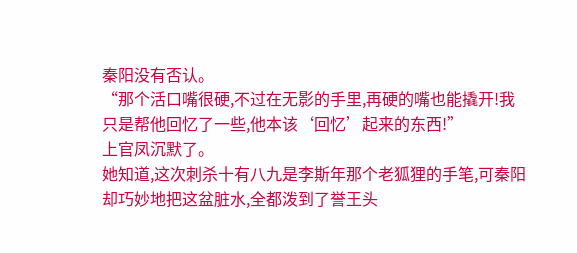秦阳没有否认。
“那个活口嘴很硬,不过在无影的手里,再硬的嘴也能撬开!我只是帮他回忆了一些,他本该‘回忆’起来的东西!”
上官凤沉默了。
她知道,这次刺杀十有八九是李斯年那个老狐狸的手笔,可秦阳却巧妙地把这盆脏水,全都泼到了誉王头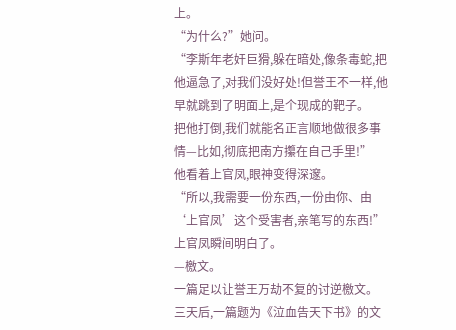上。
“为什么?”她问。
“李斯年老奸巨猾,躲在暗处,像条毒蛇,把他逼急了,对我们没好处!但誉王不一样,他早就跳到了明面上,是个现成的靶子。
把他打倒,我们就能名正言顺地做很多事情—比如,彻底把南方攥在自己手里!”
他看着上官凤,眼神变得深邃。
“所以,我需要一份东西,一份由你、由‘上官凤’这个受害者,亲笔写的东西!”
上官凤瞬间明白了。
—檄文。
一篇足以让誉王万劫不复的讨逆檄文。
三天后,一篇题为《泣血告天下书》的文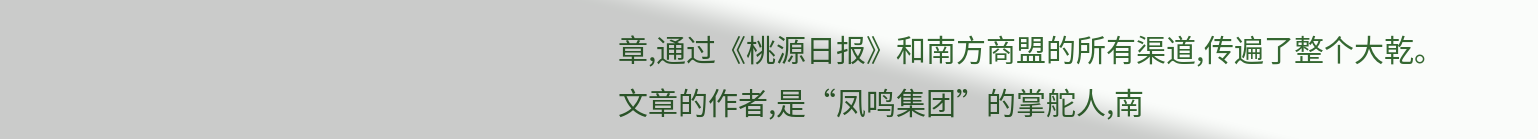章,通过《桃源日报》和南方商盟的所有渠道,传遍了整个大乾。
文章的作者,是“凤鸣集团”的掌舵人,南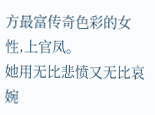方最富传奇色彩的女性,上官凤。
她用无比悲愤又无比哀婉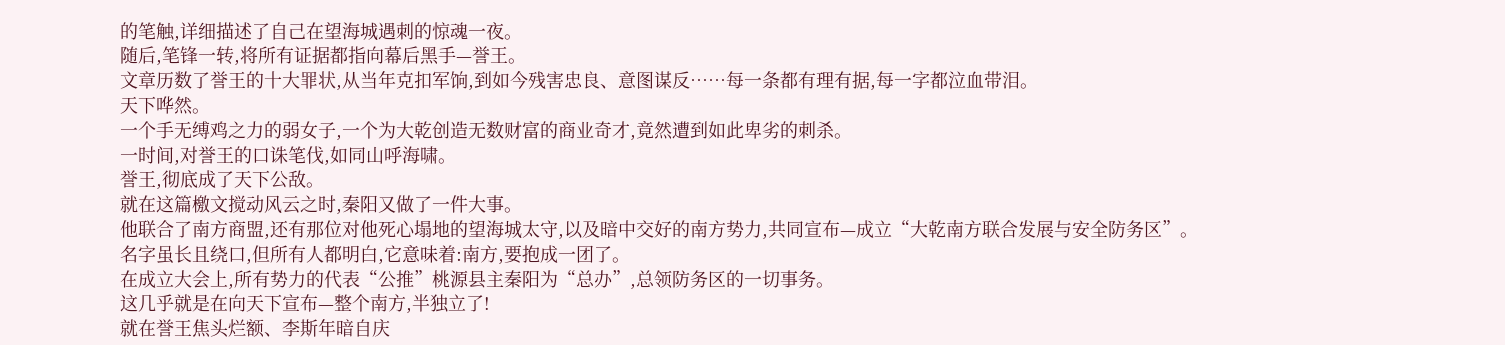的笔触,详细描述了自己在望海城遇刺的惊魂一夜。
随后,笔锋一转,将所有证据都指向幕后黑手—誉王。
文章历数了誉王的十大罪状,从当年克扣军饷,到如今残害忠良、意图谋反……每一条都有理有据,每一字都泣血带泪。
天下哗然。
一个手无缚鸡之力的弱女子,一个为大乾创造无数财富的商业奇才,竟然遭到如此卑劣的刺杀。
一时间,对誉王的口诛笔伐,如同山呼海啸。
誉王,彻底成了天下公敌。
就在这篇檄文搅动风云之时,秦阳又做了一件大事。
他联合了南方商盟,还有那位对他死心塌地的望海城太守,以及暗中交好的南方势力,共同宣布—成立“大乾南方联合发展与安全防务区”。
名字虽长且绕口,但所有人都明白,它意味着:南方,要抱成一团了。
在成立大会上,所有势力的代表“公推”桃源县主秦阳为“总办”,总领防务区的一切事务。
这几乎就是在向天下宣布—整个南方,半独立了!
就在誉王焦头烂额、李斯年暗自庆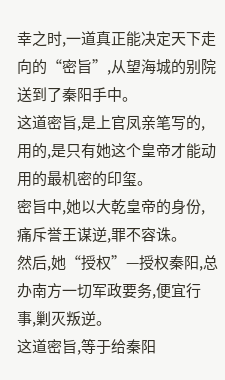幸之时,一道真正能决定天下走向的“密旨”,从望海城的别院送到了秦阳手中。
这道密旨,是上官凤亲笔写的,用的,是只有她这个皇帝才能动用的最机密的印玺。
密旨中,她以大乾皇帝的身份,痛斥誉王谋逆,罪不容诛。
然后,她“授权”—授权秦阳,总办南方一切军政要务,便宜行事,剿灭叛逆。
这道密旨,等于给秦阳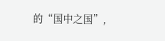的“国中之国”,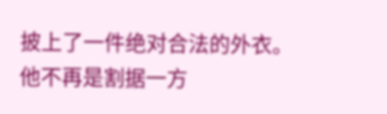披上了一件绝对合法的外衣。
他不再是割据一方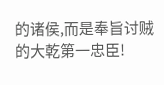的诸侯,而是奉旨讨贼的大乾第一忠臣!